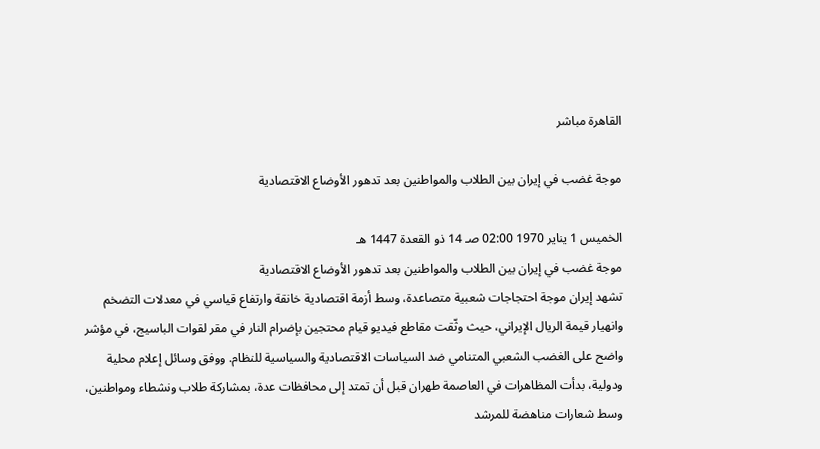القاهرة مباشر

موجة غضب في إيران بين الطلاب والمواطنين بعد تدهور الأوضاع الاقتصادية

الخميس 1 يناير 1970 02:00 صـ 14 ذو القعدة 1447 هـ
موجة غضب في إيران بين الطلاب والمواطنين بعد تدهور الأوضاع الاقتصادية
تشهد إيران موجة احتجاجات شعبية متصاعدة، وسط أزمة اقتصادية خانقة وارتفاع قياسي في معدلات التضخم وانهيار قيمة الريال الإيراني، حيث وثّقت مقاطع فيديو قيام محتجين بإضرام النار في مقر لقوات الباسيج، في مؤشر واضح على الغضب الشعبي المتنامي ضد السياسات الاقتصادية والسياسية للنظام. ووفق وسائل إعلام محلية ودولية، بدأت المظاهرات في العاصمة طهران قبل أن تمتد إلى محافظات عدة، بمشاركة طلاب ونشطاء ومواطنين، وسط شعارات مناهضة للمرشد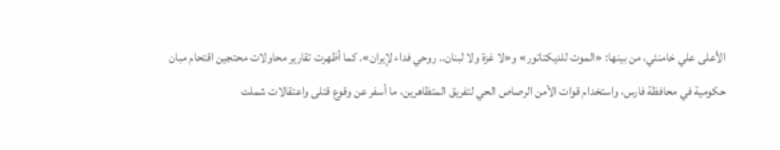الأعلى علي خامنئي، من بينها: «الموت للديكتاتور» و«لا غزة ولا لبنان.. روحي فداء لإيران». كما أظهرت تقارير محاولات محتجين اقتحام مبان حكومية في محافظة فارس، واستخدام قوات الأمن الرصاص الحي لتفريق المتظاهرين، ما أسفر عن وقوع قتلى واعتقالات شملت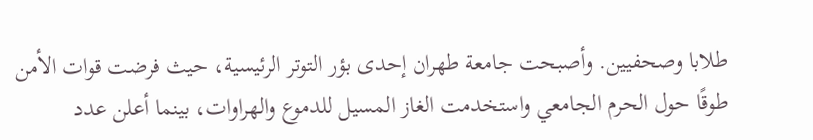طلابا وصحفيين. وأصبحت جامعة طهران إحدى بؤر التوتر الرئيسية، حيث فرضت قوات الأمن طوقًا حول الحرم الجامعي واستخدمت الغاز المسيل للدموع والهراوات، بينما أعلن عدد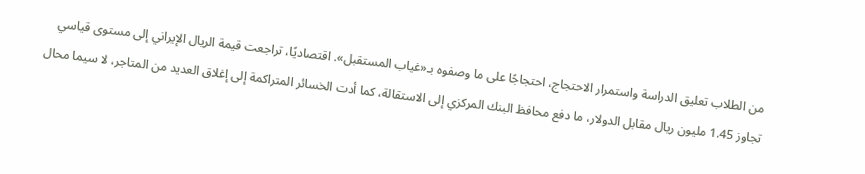من الطلاب تعليق الدراسة واستمرار الاحتجاج، احتجاجًا على ما وصفوه بـ«غياب المستقبل». اقتصاديًا، تراجعت قيمة الريال الإيراني إلى مستوى قياسي تجاوز 1.45 مليون ريال مقابل الدولار، ما دفع محافظ البنك المركزي إلى الاستقالة، كما أدت الخسائر المتراكمة إلى إغلاق العديد من المتاجر، لا سيما محال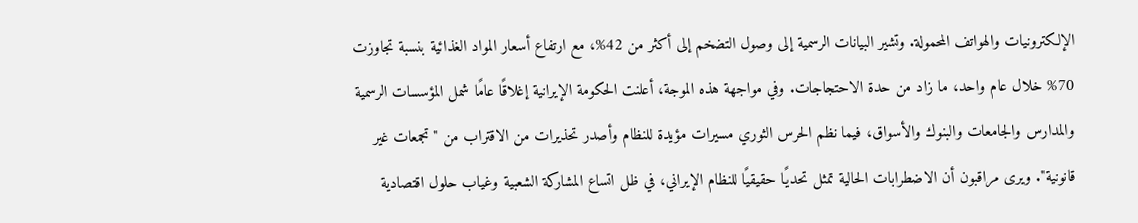الإلكترونيات والهواتف المحمولة. وتشير البيانات الرسمية إلى وصول التضخم إلى أكثر من 42%، مع ارتفاع أسعار المواد الغذائية بنسبة تجاوزت 70% خلال عام واحد، ما زاد من حدة الاحتجاجات. وفي مواجهة هذه الموجة، أعلنت الحكومة الإيرانية إغلاقًا عامًا شمل المؤسسات الرسمية والمدارس والجامعات والبنوك والأسواق، فيما نظم الحرس الثوري مسيرات مؤيدة للنظام وأصدر تحذيرات من الاقتراب من "تجمعات غير قانونية". ويرى مراقبون أن الاضطرابات الحالية تمثل تحديًا حقيقيًا للنظام الإيراني، في ظل اتساع المشاركة الشعبية وغياب حلول اقتصادية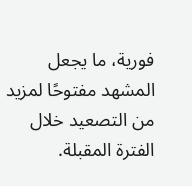فورية، ما يجعل المشهد مفتوحًا لمزيد من التصعيد خلال الفترة المقبلة.